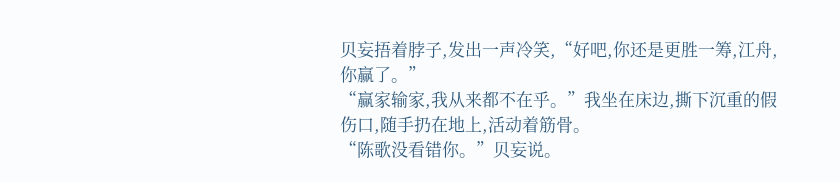贝妄捂着脖子,发出一声冷笑,“好吧,你还是更胜一筹,江舟,你赢了。”
“赢家输家,我从来都不在乎。”我坐在床边,撕下沉重的假伤口,随手扔在地上,活动着筋骨。
“陈歌没看错你。”贝妄说。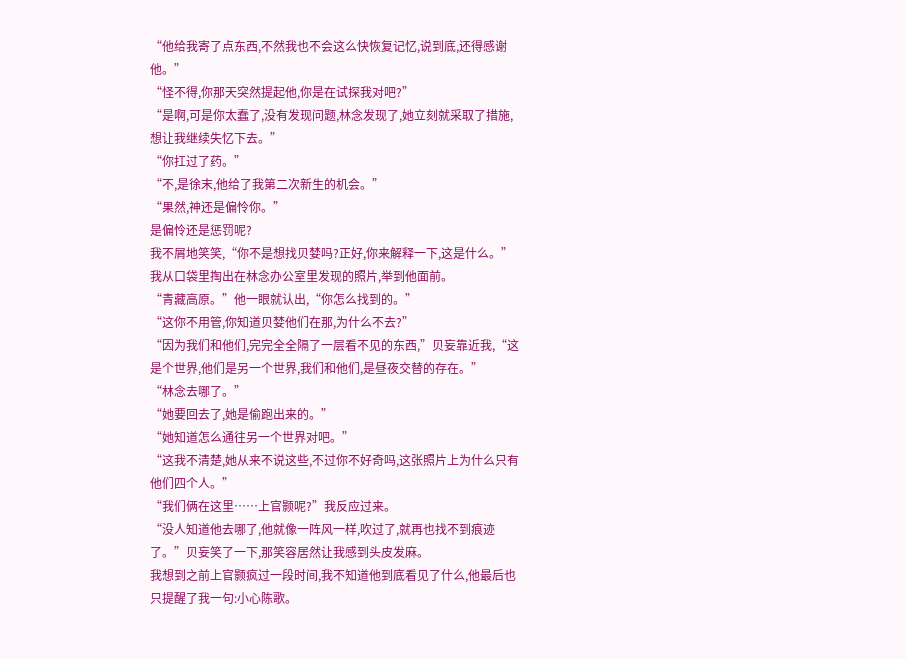“他给我寄了点东西,不然我也不会这么快恢复记忆,说到底,还得感谢他。”
“怪不得,你那天突然提起他,你是在试探我对吧?”
“是啊,可是你太蠢了,没有发现问题,林念发现了,她立刻就采取了措施,想让我继续失忆下去。”
“你扛过了药。”
“不,是徐末,他给了我第二次新生的机会。”
“果然,神还是偏怜你。”
是偏怜还是惩罚呢?
我不屑地笑笑,“你不是想找贝婪吗?正好,你来解释一下,这是什么。”我从口袋里掏出在林念办公室里发现的照片,举到他面前。
“青藏高原。”他一眼就认出,“你怎么找到的。”
“这你不用管,你知道贝婪他们在那,为什么不去?”
“因为我们和他们,完完全全隔了一层看不见的东西,”贝妄靠近我,“这是个世界,他们是另一个世界,我们和他们,是昼夜交替的存在。”
“林念去哪了。”
“她要回去了,她是偷跑出来的。”
“她知道怎么通往另一个世界对吧。”
“这我不清楚,她从来不说这些,不过你不好奇吗,这张照片上为什么只有他们四个人。”
“我们俩在这里……上官颢呢?”我反应过来。
“没人知道他去哪了,他就像一阵风一样,吹过了,就再也找不到痕迹了。”贝妄笑了一下,那笑容居然让我感到头皮发麻。
我想到之前上官颢疯过一段时间,我不知道他到底看见了什么,他最后也只提醒了我一句:小心陈歌。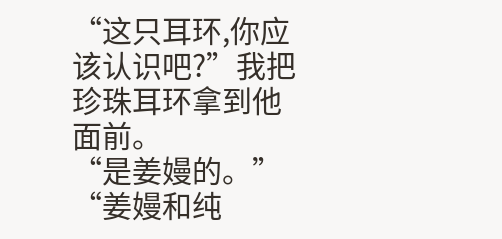“这只耳环,你应该认识吧?”我把珍珠耳环拿到他面前。
“是姜嫚的。”
“姜嫚和纯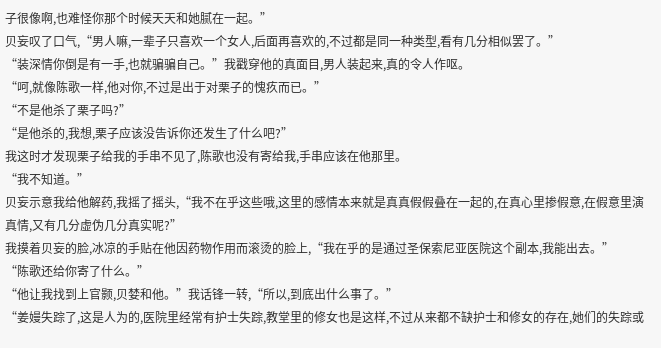子很像啊,也难怪你那个时候天天和她腻在一起。”
贝妄叹了口气,“男人嘛,一辈子只喜欢一个女人,后面再喜欢的,不过都是同一种类型,看有几分相似罢了。”
“装深情你倒是有一手,也就骗骗自己。”我戳穿他的真面目,男人装起来,真的令人作呕。
“呵,就像陈歌一样,他对你,不过是出于对栗子的愧疚而已。”
“不是他杀了栗子吗?”
“是他杀的,我想,栗子应该没告诉你还发生了什么吧?”
我这时才发现栗子给我的手串不见了,陈歌也没有寄给我,手串应该在他那里。
“我不知道。”
贝妄示意我给他解药,我摇了摇头,“我不在乎这些哦,这里的感情本来就是真真假假叠在一起的,在真心里掺假意,在假意里演真情,又有几分虚伪几分真实呢?”
我摸着贝妄的脸,冰凉的手贴在他因药物作用而滚烫的脸上,“我在乎的是通过圣保索尼亚医院这个副本,我能出去。”
“陈歌还给你寄了什么。”
“他让我找到上官颢,贝婪和他。”我话锋一转,“所以,到底出什么事了。”
“姜嫚失踪了,这是人为的,医院里经常有护士失踪,教堂里的修女也是这样,不过从来都不缺护士和修女的存在,她们的失踪或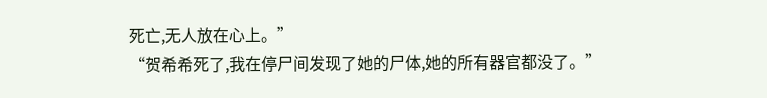死亡,无人放在心上。”
“贺希希死了,我在停尸间发现了她的尸体,她的所有器官都没了。”